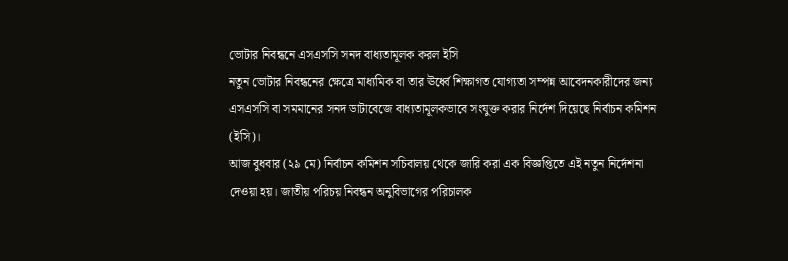ভোটার নিবন্ধনে এসএসসি সনদ বাধ্যতামূলক করল ইসি
নতুন ভোটার নিবন্ধনের ক্ষেত্রে মাধ্যমিক বা তার ঊর্ধ্বে শিক্ষাগত যোগ্যতা সম্পন্ন আবেদনকারীদের জন্য এসএসসি বা সমমানের সনদ ডাটাবেজে বাধ্যতামূলকভাবে সংযুক্ত করার নির্দেশ দিয়েছে নির্বাচন কমিশন (ইসি)।
আজ বুধবার (২৯ মে) নির্বাচন কমিশন সচিবালয় থেকে জারি করা এক বিজ্ঞপ্তিতে এই নতুন নির্দেশনা দেওয়া হয়। জাতীয় পরিচয় নিবন্ধন অনুবিভাগের পরিচালক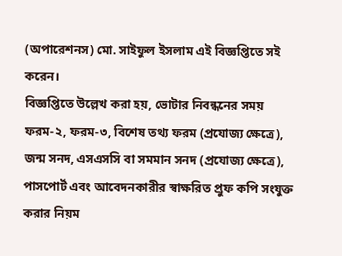(অপারেশনস) মো. সাইফুল ইসলাম এই বিজ্ঞপ্তিতে সই করেন।
বিজ্ঞপ্তিতে উল্লেখ করা হয়, ভোটার নিবন্ধনের সময় ফরম-২, ফরম-৩, বিশেষ তথ্য ফরম (প্রযোজ্য ক্ষেত্রে), জন্ম সনদ, এসএসসি বা সমমান সনদ (প্রযোজ্য ক্ষেত্রে), পাসপোর্ট এবং আবেদনকারীর স্বাক্ষরিত প্রুফ কপি সংযুক্ত করার নিয়ম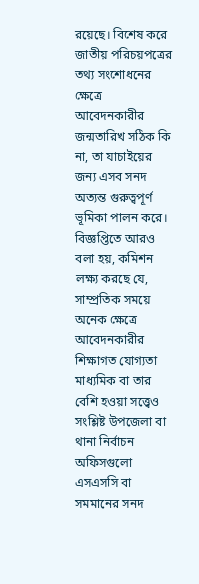রয়েছে। বিশেষ করে জাতীয় পরিচয়পত্রের তথ্য সংশোধনের ক্ষেত্রে আবেদনকারীর জন্মতারিখ সঠিক কি না, তা যাচাইয়ের জন্য এসব সনদ অত্যন্ত গুরুত্বপূর্ণ ভূমিকা পালন করে।
বিজ্ঞপ্তিতে আরও বলা হয়, কমিশন লক্ষ্য করছে যে, সাম্প্রতিক সময়ে অনেক ক্ষেত্রে আবেদনকারীর শিক্ষাগত যোগ্যতা মাধ্যমিক বা তার বেশি হওয়া সত্ত্বেও সংশ্লিষ্ট উপজেলা বা থানা নির্বাচন অফিসগুলো এসএসসি বা সমমানের সনদ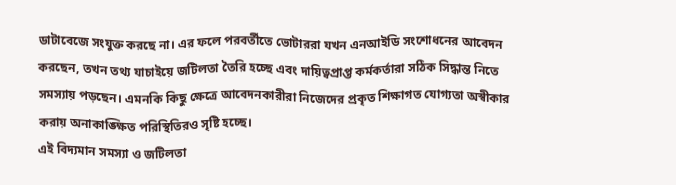ডাটাবেজে সংযুক্ত করছে না। এর ফলে পরবর্তীতে ভোটাররা যখন এনআইডি সংশোধনের আবেদন করছেন, তখন তথ্য যাচাইয়ে জটিলতা তৈরি হচ্ছে এবং দায়িত্বপ্রাপ্ত কর্মকর্তারা সঠিক সিদ্ধান্ত নিতে সমস্যায় পড়ছেন। এমনকি কিছু ক্ষেত্রে আবেদনকারীরা নিজেদের প্রকৃত শিক্ষাগত যোগ্যতা অস্বীকার করায় অনাকাঙ্ক্ষিত পরিস্থিতিরও সৃষ্টি হচ্ছে।
এই বিদ্যমান সমস্যা ও জটিলতা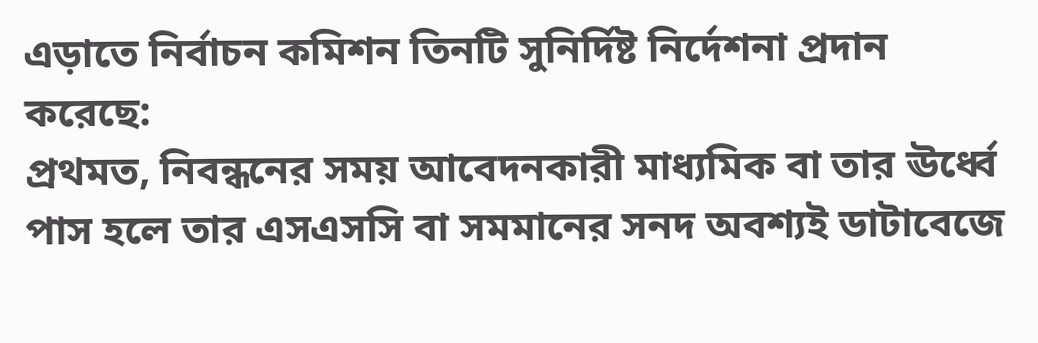এড়াতে নির্বাচন কমিশন তিনটি সুনির্দিষ্ট নির্দেশনা প্রদান করেছে:
প্রথমত, নিবন্ধনের সময় আবেদনকারী মাধ্যমিক বা তার ঊর্ধ্বে পাস হলে তার এসএসসি বা সমমানের সনদ অবশ্যই ডাটাবেজে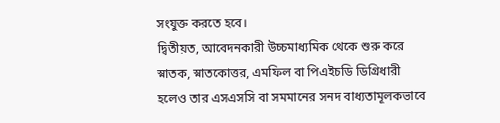সংযুক্ত করতে হবে।
দ্বিতীয়ত, আবেদনকারী উচ্চমাধ্যমিক থেকে শুরু করে স্নাতক, স্নাতকোত্তর, এমফিল বা পিএইচডি ডিগ্রিধারী হলেও তার এসএসসি বা সমমানের সনদ বাধ্যতামূলকভাবে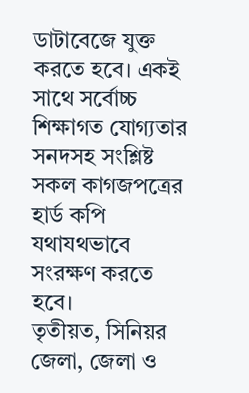ডাটাবেজে যুক্ত করতে হবে। একই সাথে সর্বোচ্চ শিক্ষাগত যোগ্যতার সনদসহ সংশ্লিষ্ট সকল কাগজপত্রের হার্ড কপি যথাযথভাবে সংরক্ষণ করতে হবে।
তৃতীয়ত, সিনিয়র জেলা, জেলা ও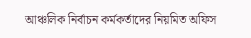আঞ্চলিক নির্বাচন কর্মকর্তাদের নিয়মিত অফিস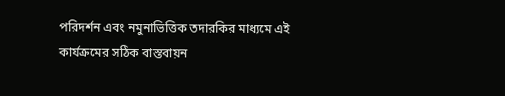পরিদর্শন এবং নমুনাভিত্তিক তদারকির মাধ্যমে এই কার্যক্রমের সঠিক বাস্তবায়ন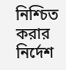নিশ্চিত করার নির্দেশ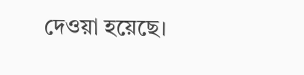দেওয়া হয়েছে।